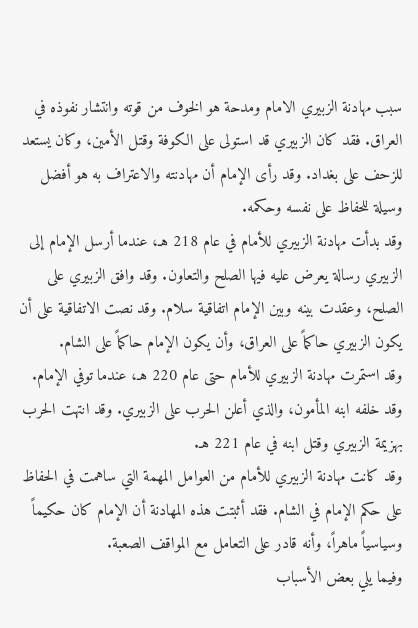سبب مهادنة الزبيري الامام ومدحة هو الخوف من قوته وانتشار نفوذه في العراق. فقد كان الزبيري قد استولى على الكوفة وقتل الأمين، وكان يستعد للزحف على بغداد. وقد رأى الإمام أن مهادنته والاعتراف به هو أفضل وسيلة للحفاظ على نفسه وحكمه.
وقد بدأت مهادنة الزبيري للأمام في عام 218 هـ، عندما أرسل الإمام إلى الزبيري رسالة يعرض عليه فيها الصلح والتعاون. وقد وافق الزبيري على الصلح، وعقدت بينه وبين الإمام اتفاقية سلام. وقد نصت الاتفاقية على أن يكون الزبيري حاكماً على العراق، وأن يكون الإمام حاكماً على الشام.
وقد استمرت مهادنة الزبيري للأمام حتى عام 220 هـ، عندما توفي الإمام. وقد خلفه ابنه المأمون، والذي أعلن الحرب على الزبيري. وقد انتهت الحرب بهزيمة الزبيري وقتل ابنه في عام 221 هـ.
وقد كانت مهادنة الزبيري للأمام من العوامل المهمة التي ساهمت في الحفاظ على حكم الإمام في الشام. فقد أثبتت هذه المهادنة أن الإمام كان حكيماً وسياسياً ماهراً، وأنه قادر على التعامل مع المواقف الصعبة.
وفيما يلي بعض الأسباب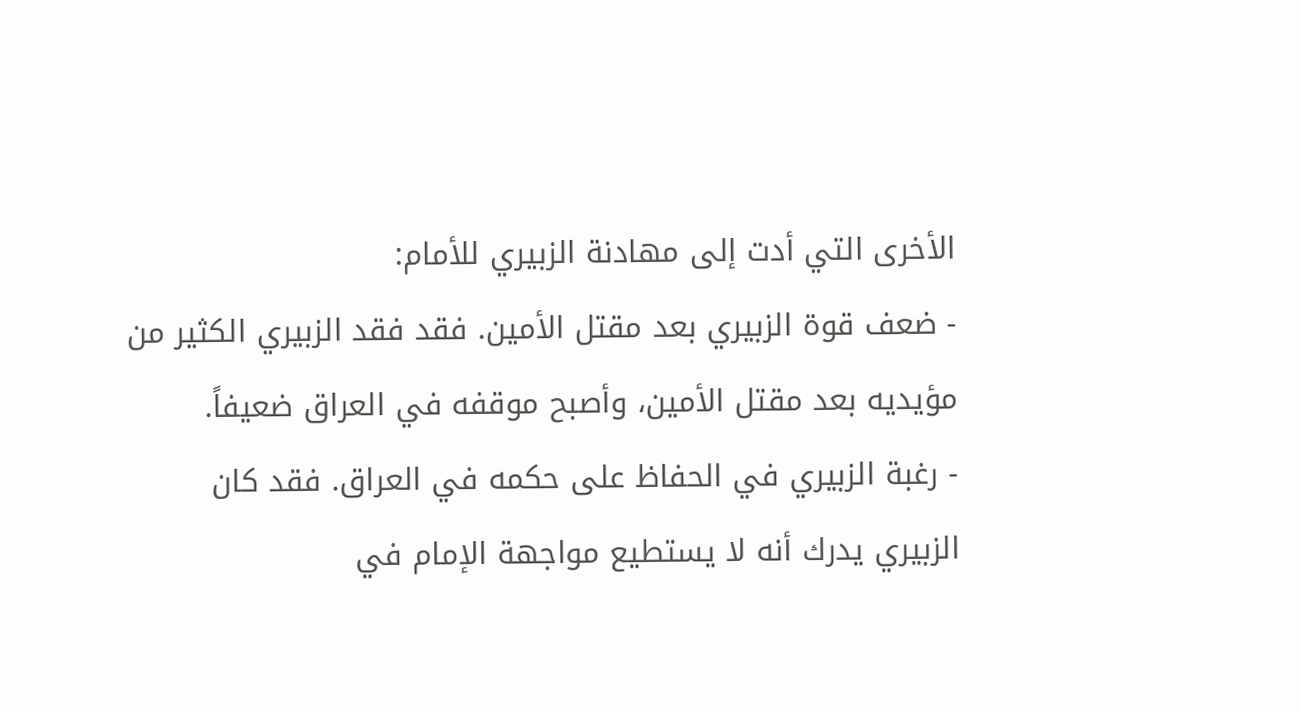الأخرى التي أدت إلى مهادنة الزبيري للأمام:
- ضعف قوة الزبيري بعد مقتل الأمين. فقد فقد الزبيري الكثير من مؤيديه بعد مقتل الأمين، وأصبح موقفه في العراق ضعيفاً.
- رغبة الزبيري في الحفاظ على حكمه في العراق. فقد كان الزبيري يدرك أنه لا يستطيع مواجهة الإمام في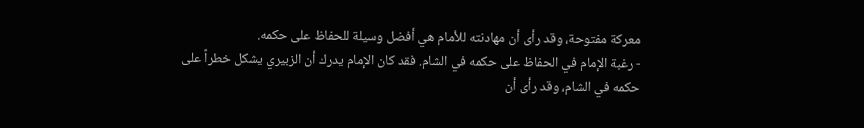معركة مفتوحة، وقد رأى أن مهادنته للأمام هي أفضل وسيلة للحفاظ على حكمه.
- رغبة الإمام في الحفاظ على حكمه في الشام. فقد كان الإمام يدرك أن الزبيري يشكل خطراً على حكمه في الشام، وقد رأى أن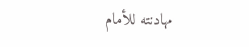مهادنته للأمام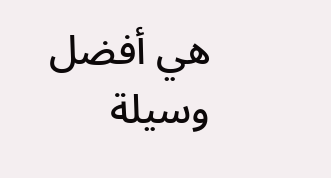هي أفضل وسيلة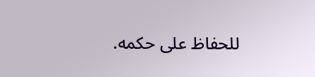للحفاظ على حكمه.